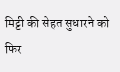मिट्टी की सेहत सुधारने को फिर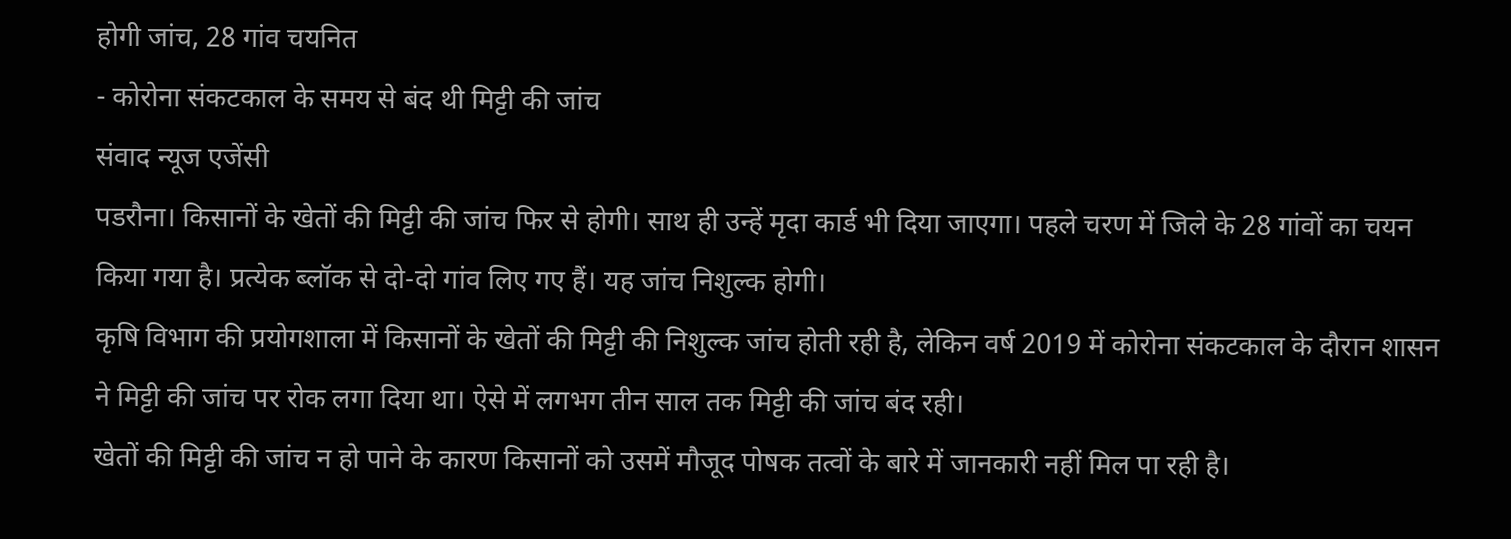होगी जांच, 28 गांव चयनित
- कोरोना संकटकाल के समय से बंद थी मिट्टी की जांच
संवाद न्यूज एजेंसी
पडरौना। किसानों के खेतों की मिट्टी की जांच फिर से होगी। साथ ही उन्हें मृदा कार्ड भी दिया जाएगा। पहले चरण में जिले के 28 गांवों का चयन किया गया है। प्रत्येक ब्लॉक से दो-दो गांव लिए गए हैं। यह जांच निशुल्क होगी।
कृषि विभाग की प्रयोगशाला में किसानों के खेतों की मिट्टी की निशुल्क जांच होती रही है, लेकिन वर्ष 2019 में कोरोना संकटकाल के दौरान शासन ने मिट्टी की जांच पर रोक लगा दिया था। ऐसे में लगभग तीन साल तक मिट्टी की जांच बंद रही।
खेतों की मिट्टी की जांच न हो पाने के कारण किसानों को उसमें मौजूद पोषक तत्वों के बारे में जानकारी नहीं मिल पा रही है।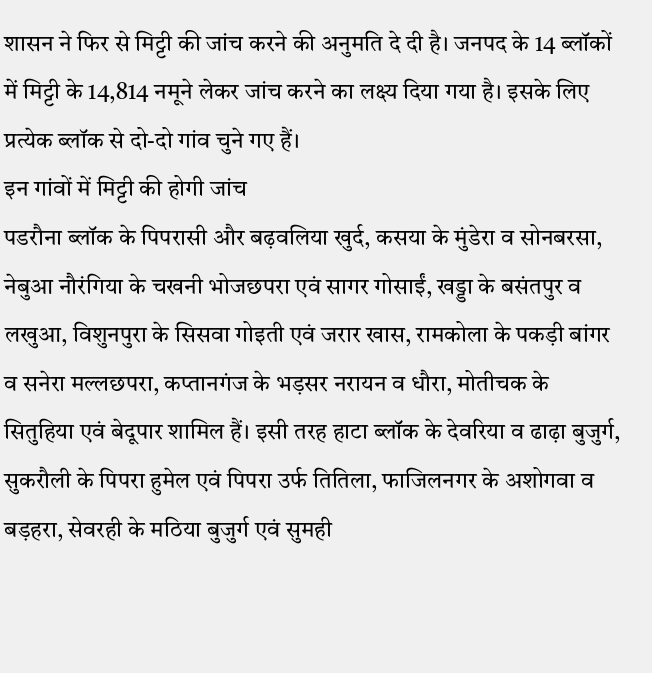शासन ने फिर से मिट्टी की जांच करने की अनुमति दे दी है। जनपद के 14 ब्लॉकों में मिट्टी के 14,814 नमूने लेकर जांच करने का लक्ष्य दिया गया है। इसके लिए प्रत्येक ब्लॉक से दो-दो गांव चुने गए हैं।
इन गांवों में मिट्टी की होगी जांच
पडरौना ब्लॉक के पिपरासी और बढ़वलिया खुर्द, कसया के मुंडेरा व सोनबरसा, नेबुआ नौरंगिया के चखनी भोजछपरा एवं सागर गोसाईं, खड्डा के बसंतपुर व लखुआ, विशुनपुरा के सिसवा गोइती एवं जरार खास, रामकोला के पकड़ी बांगर व सनेरा मल्लछपरा, कप्तानगंज के भड़सर नरायन व धौरा, मोतीचक के सितुहिया एवं बेदूपार शामिल हैं। इसी तरह हाटा ब्लॉक के देवरिया व ढाढ़ा बुजुर्ग, सुकरौली के पिपरा हुमेल एवं पिपरा उर्फ तितिला, फाजिलनगर के अशोगवा व बड़हरा, सेवरही के मठिया बुजुर्ग एवं सुमही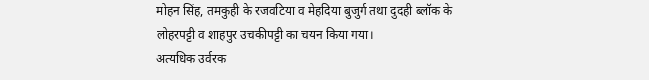मोहन सिंह, तमकुही के रजवटिया व मेहदिया बुजुर्ग तथा दुदही ब्लॉक के लोहरपट्टी व शाहपुर उचकीपट्टी का चयन किया गया।
अत्यधिक उर्वरक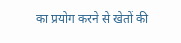का प्रयोग करने से खेतों की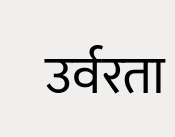उर्वरता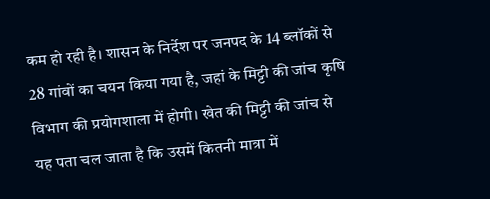कम हो रही है। शासन के निर्देश पर जनपद के 14 ब्लॉकों से 28 गांवों का चयन किया गया है, जहां के मिट्टी की जांच कृषि विभाग की प्रयोगशाला में होगी। खेत की मिट्टी की जांच से यह पता चल जाता है कि उसमें कितनी मात्रा में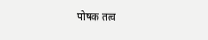पोषक तत्व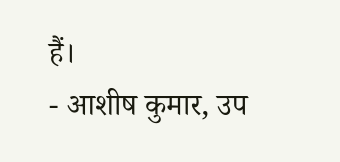हैं।
- आशीष कुमार, उप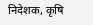निदेशक, कृषि